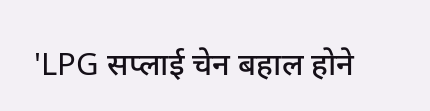'LPG सप्लाई चेन बहाल होने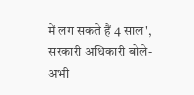में लग सकते हैं 4 साल', सरकारी अधिकारी बोले- अभी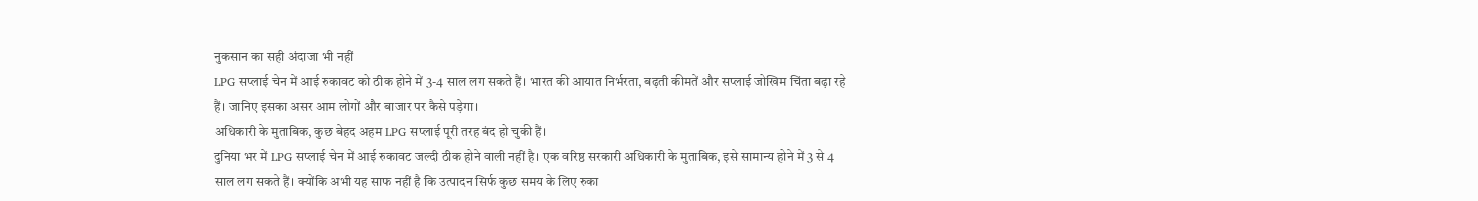नुकसान का सही अंदाजा भी नहीं
LPG सप्लाई चेन में आई रुकावट को ठीक होने में 3-4 साल लग सकते हैं। भारत की आयात निर्भरता, बढ़ती कीमतें और सप्लाई जोखिम चिंता बढ़ा रहे हैं। जानिए इसका असर आम लोगों और बाजार पर कैसे पड़ेगा।
अधिकारी के मुताबिक, कुछ बेहद अहम LPG सप्लाई पूरी तरह बंद हो चुकी हैं।
दुनिया भर में LPG सप्लाई चेन में आई रुकावट जल्दी ठीक होने वाली नहीं है। एक वरिष्ठ सरकारी अधिकारी के मुताबिक, इसे सामान्य होने में 3 से 4 साल लग सकते हैं। क्योंकि अभी यह साफ नहीं है कि उत्पादन सिर्फ कुछ समय के लिए रुका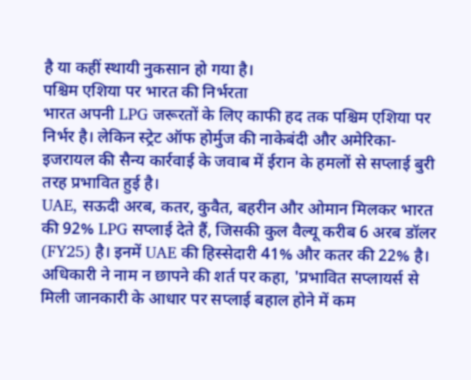है या कहीं स्थायी नुकसान हो गया है।
पश्चिम एशिया पर भारत की निर्भरता
भारत अपनी LPG जरूरतों के लिए काफी हद तक पश्चिम एशिया पर निर्भर है। लेकिन स्ट्रेट ऑफ होर्मुज की नाकेबंदी और अमेरिका-इजरायल की सैन्य कार्रवाई के जवाब में ईरान के हमलों से सप्लाई बुरी तरह प्रभावित हुई है।
UAE, सऊदी अरब, कतर, कुवैत, बहरीन और ओमान मिलकर भारत की 92% LPG सप्लाई देते हैं, जिसकी कुल वैल्यू करीब 6 अरब डॉलर (FY25) है। इनमें UAE की हिस्सेदारी 41% और कतर की 22% है।
अधिकारी ने नाम न छापने की शर्त पर कहा, 'प्रभावित सप्लायर्स से मिली जानकारी के आधार पर सप्लाई बहाल होने में कम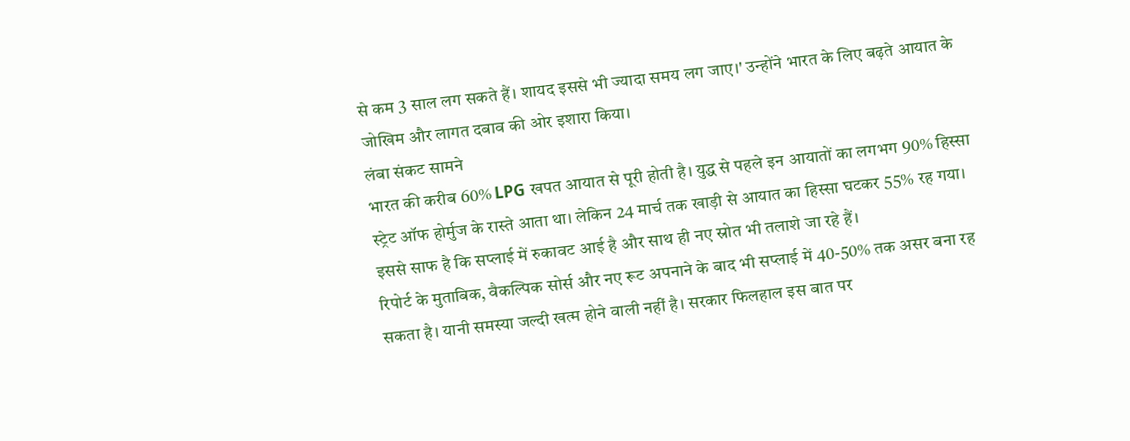से कम 3 साल लग सकते हैं। शायद इससे भी ज्यादा समय लग जाए।' उन्होंने भारत के लिए बढ़ते आयात के जोखिम और लागत दबाव की ओर इशारा किया।
लंबा संकट सामने
भारत की करीब 60% LPG खपत आयात से पूरी होती है। युद्ध से पहले इन आयातों का लगभग 90% हिस्सा स्ट्रेट ऑफ होर्मुज के रास्ते आता था। लेकिन 24 मार्च तक खाड़ी से आयात का हिस्सा घटकर 55% रह गया। इससे साफ है कि सप्लाई में रुकावट आई है और साथ ही नए स्रोत भी तलाशे जा रहे हैं।
रिपोर्ट के मुताबिक, वैकल्पिक सोर्स और नए रूट अपनाने के बाद भी सप्लाई में 40-50% तक असर बना रह सकता है। यानी समस्या जल्दी खत्म होने वाली नहीं है। सरकार फिलहाल इस बात पर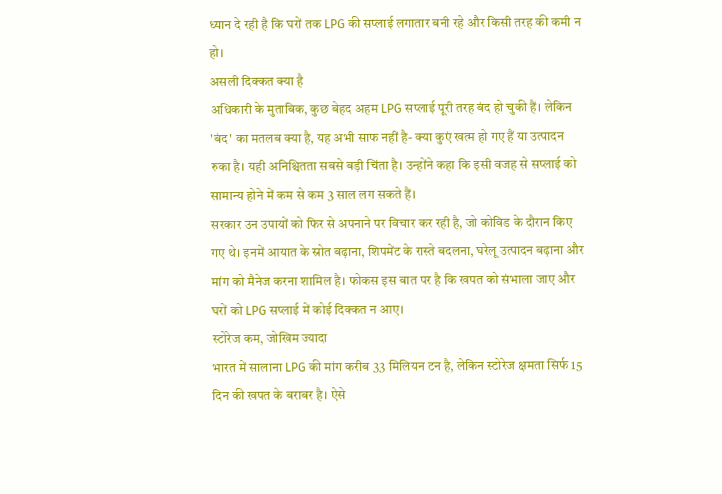ध्यान दे रही है कि घरों तक LPG की सप्लाई लगातार बनी रहे और किसी तरह की कमी न हो।
असली दिक्कत क्या है
अधिकारी के मुताबिक, कुछ बेहद अहम LPG सप्लाई पूरी तरह बंद हो चुकी हैं। लेकिन 'बंद' का मतलब क्या है, यह अभी साफ नहीं है- क्या कुएं खत्म हो गए हैं या उत्पादन रुका है। यही अनिश्चितता सबसे बड़ी चिंता है। उन्होंने कहा कि इसी वजह से सप्लाई को सामान्य होने में कम से कम 3 साल लग सकते हैं।
सरकार उन उपायों को फिर से अपनाने पर विचार कर रही है, जो कोविड के दौरान किए गए थे। इनमें आयात के स्रोत बढ़ाना, शिपमेंट के रास्ते बदलना, घरेलू उत्पादन बढ़ाना और मांग को मैनेज करना शामिल है। फोकस इस बात पर है कि खपत को संभाला जाए और घरों को LPG सप्लाई में कोई दिक्कत न आए।
स्टोरेज कम, जोखिम ज्यादा
भारत में सालाना LPG की मांग करीब 33 मिलियन टन है, लेकिन स्टोरेज क्षमता सिर्फ 15 दिन की खपत के बराबर है। ऐसे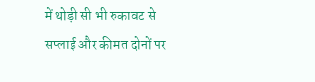में थोड़ी सी भी रुकावट से सप्लाई और कीमत दोनों पर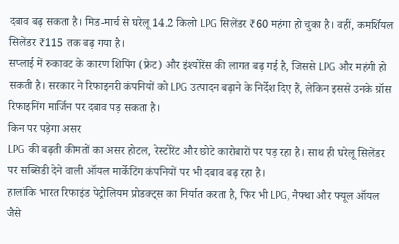दबाव बढ़ सकता है। मिड-मार्च से घरेलू 14.2 किलो LPG सिलेंडर ₹60 महंगा हो चुका है। वहीं, कमर्शियल सिलेंडर ₹115 तक बढ़ गया है।
सप्लाई में रुकावट के कारण शिपिंग (फ्रेट) और इंश्योरेंस की लागत बढ़ गई है, जिससे LPG और महंगी हो सकती है। सरकार ने रिफाइनरी कंपनियों को LPG उत्पादन बढ़ाने के निर्देश दिए हैं, लेकिन इससे उनके ग्रॉस रिफाइनिंग मार्जिन पर दबाव पड़ सकता है।
किन पर पड़ेगा असर
LPG की बढ़ती कीमतों का असर होटल, रेस्टोरेंट और छोटे कारोबारों पर पड़ रहा है। साथ ही घरेलू सिलेंडर पर सब्सिडी देने वाली ऑयल मार्केटिंग कंपनियों पर भी दबाव बढ़ रहा है।
हालांकि भारत रिफाइंड पेट्रोलियम प्रोडक्ट्स का निर्यात करता है, फिर भी LPG, नैफ्था और फ्यूल ऑयल जैसे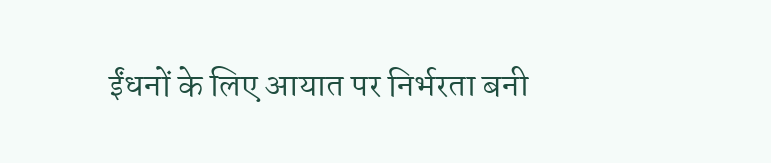ईंधनों के लिए आयात पर निर्भरता बनी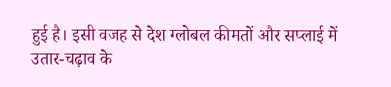हुई है। इसी वजह से देश ग्लोबल कीमतों और सप्लाई में उतार-चढ़ाव के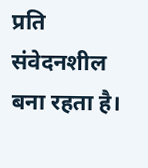प्रति संवेदनशील बना रहता है।